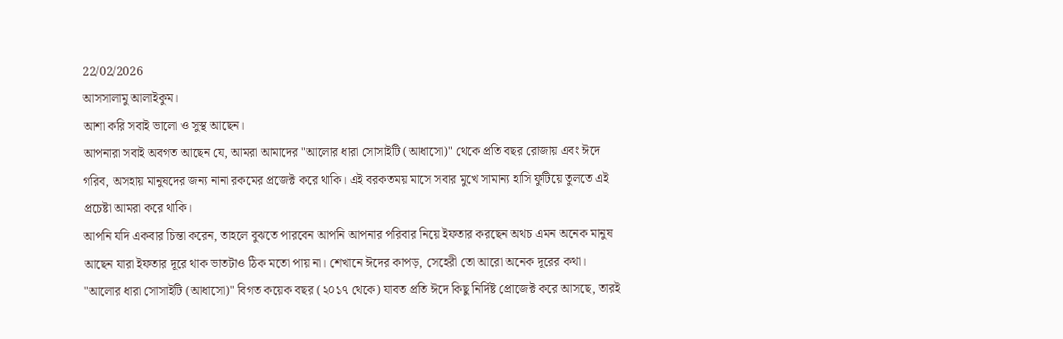22/02/2026
আসসালামু আলাইকুম।
আশা করি সবাই ভালো ও সুস্থ আছেন।
আপনারা সবাই অবগত আছেন যে, আমরা আমাদের "আলোর ধারা সোসাইটি (আধাসো)" থেকে প্রতি বছর রোজায় এবং ঈদে গরিব, অসহায় মানুষদের জন্য নানা রকমের প্রজেক্ট করে থাকি। এই বরকতময় মাসে সবার মুখে সামান্য হাসি ফুটিয়ে তুলতে এই প্রচেষ্টা আমরা করে থাকি।
আপনি যদি একবার চিন্তা করেন, তাহলে বুঝতে পারবেন আপনি আপনার পরিবার নিয়ে ইফতার করছেন অথচ এমন অনেক মানুষ আছেন যারা ইফতার দূরে থাক ভাতটাও ঠিক মতো পায় না। শেখানে ঈদের কাপড়, সেহেরী তো আরো অনেক দূরের কথা।
"আলোর ধারা সোসাইটি (আধাসো)" বিগত কয়েক বছর (২০১৭ থেকে) যাবত প্রতি ঈদে কিছু নির্দিষ্ট প্রোজেক্ট করে আসছে, তারই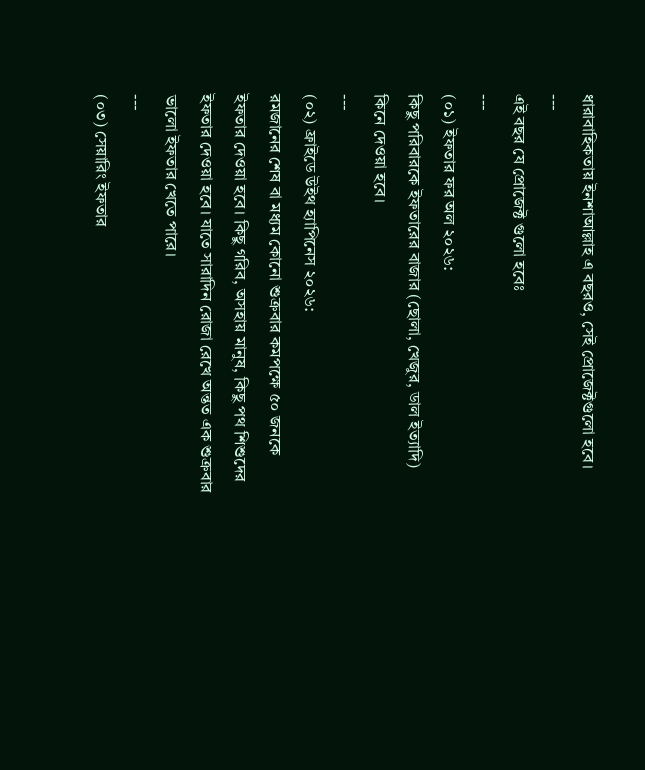ধারাবাহিকতায় ইনশাআল্লাহ এ বছরও, সেই প্রোজেক্টগুলো হবে।
---
এই বছর যে প্রোজেক্ট গুলো হবেঃ
---
(০১) ইফতার ফর অল ২০২৬:
কিছু পরিবারকে ইফতারের বাজার (ছোলা, খেজুর, ডাল ইত্যাদি) কিনে দেওয়া হবে।
---
(০২) ফ্রাইডে উইথ হ্যাপিনেস ২০২৬:
রমজানের শেষ বা মধ্যম কোনো শুক্রবার কমপক্ষে ৫০ জনকে ইফতার দেওয়া হবে। কিছু গরিব, অসহায় মানুষ, কিছু পথ শিশুদের ইফতার দেওয়া হবে। যাতে সারাদিন রোজা রেখে অন্তত এক শুক্রবার ভালো ইফতার খেতে পারে।
---
(০৩) সেয়ারিং ইফতার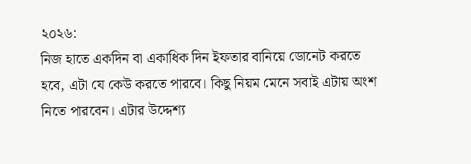২০২৬:
নিজ হাতে একদিন বা একাধিক দিন ইফতার বানিয়ে ডোনেট করতে হবে, এটা যে কেউ করতে পারবে। কিছু নিয়ম মেনে সবাই এটায় অংশ নিতে পারবেন। এটার উদ্দেশ্য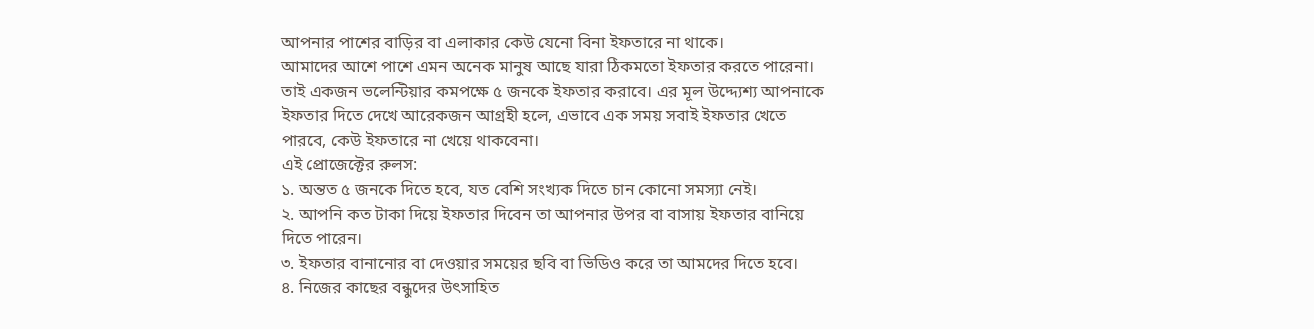আপনার পাশের বাড়ির বা এলাকার কেউ যেনো বিনা ইফতারে না থাকে।
আমাদের আশে পাশে এমন অনেক মানুষ আছে যারা ঠিকমতো ইফতার করতে পারেনা। তাই একজন ভলেন্টিয়ার কমপক্ষে ৫ জনকে ইফতার করাবে। এর মূল উদ্দ্যেশ্য আপনাকে ইফতার দিতে দেখে আরেকজন আগ্রহী হলে, এভাবে এক সময় সবাই ইফতার খেতে পারবে, কেউ ইফতারে না খেয়ে থাকবেনা।
এই প্রোজেক্টের রুলস:
১. অন্তত ৫ জনকে দিতে হবে, যত বেশি সংখ্যক দিতে চান কোনো সমস্যা নেই।
২. আপনি কত টাকা দিয়ে ইফতার দিবেন তা আপনার উপর বা বাসায় ইফতার বানিয়ে দিতে পারেন।
৩. ইফতার বানানোর বা দেওয়ার সময়ের ছবি বা ভিডিও করে তা আমদের দিতে হবে।
৪. নিজের কাছের বন্ধুদের উৎসাহিত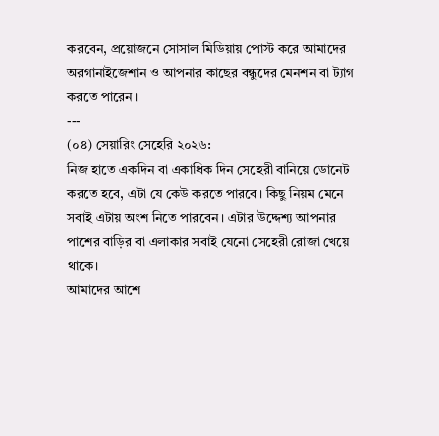করবেন, প্রয়োজনে সোসাল মিডিয়ায় পোস্ট করে আমাদের অরগানাইজেশান ও আপনার কাছের বন্ধুদের মেনশন বা ট্যাগ করতে পারেন।
---
(০৪) সেয়ারিং সেহেরি ২০২৬:
নিজ হাতে একদিন বা একাধিক দিন সেহেরী বানিয়ে ডোনেট করতে হবে, এটা যে কেউ করতে পারবে। কিছু নিয়ম মেনে সবাই এটায় অংশ নিতে পারবেন। এটার উদ্দেশ্য আপনার পাশের বাড়ির বা এলাকার সবাই যেনো সেহেরী রোজা খেয়ে থাকে।
আমাদের আশে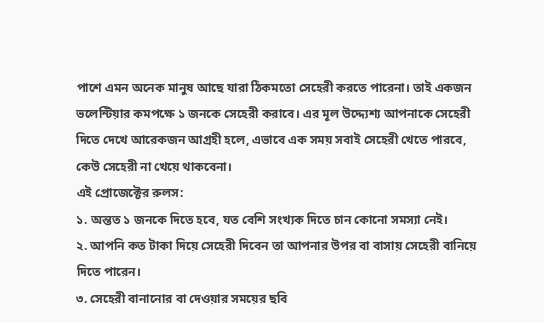পাশে এমন অনেক মানুষ আছে যারা ঠিকমতো সেহেরী করতে পারেনা। তাই একজন ভলেন্টিয়ার কমপক্ষে ১ জনকে সেহেরী করাবে। এর মূল উদ্দ্যেশ্য আপনাকে সেহেরী দিতে দেখে আরেকজন আগ্রহী হলে, এভাবে এক সময় সবাই সেহেরী খেতে পারবে, কেউ সেহেরী না খেয়ে থাকবেনা।
এই প্রোজেক্টের রুলস:
১. অন্তত ১ জনকে দিতে হবে, যত বেশি সংখ্যক দিতে চান কোনো সমস্যা নেই।
২. আপনি কত টাকা দিয়ে সেহেরী দিবেন তা আপনার উপর বা বাসায় সেহেরী বানিয়ে দিতে পারেন।
৩. সেহেরী বানানোর বা দেওয়ার সময়ের ছবি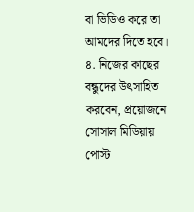বা ভিডিও করে তা আমদের দিতে হবে।
৪. নিজের কাছের বন্ধুদের উৎসাহিত করবেন, প্রয়োজনে সোসাল মিডিয়ায় পোস্ট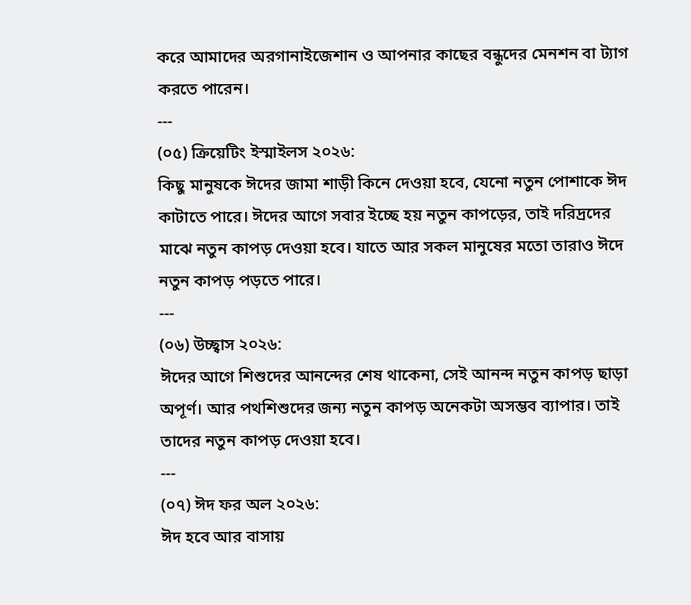করে আমাদের অরগানাইজেশান ও আপনার কাছের বন্ধুদের মেনশন বা ট্যাগ করতে পারেন।
---
(০৫) ক্রিয়েটিং ইস্মাইলস ২০২৬:
কিছু মানুষকে ঈদের জামা শাড়ী কিনে দেওয়া হবে, যেনো নতুন পোশাকে ঈদ কাটাতে পারে। ঈদের আগে সবার ইচ্ছে হয় নতুন কাপড়ের, তাই দরিদ্রদের মাঝে নতুন কাপড় দেওয়া হবে। যাতে আর সকল মানুষের মতো তারাও ঈদে নতুন কাপড় পড়তে পারে।
---
(০৬) উচ্ছ্বাস ২০২৬:
ঈদের আগে শিশুদের আনন্দের শেষ থাকেনা, সেই আনন্দ নতুন কাপড় ছাড়া অপূর্ণ। আর পথশিশুদের জন্য নতুন কাপড় অনেকটা অসম্ভব ব্যাপার। তাই তাদের নতুন কাপড় দেওয়া হবে।
---
(০৭) ঈদ ফর অল ২০২৬:
ঈদ হবে আর বাসায়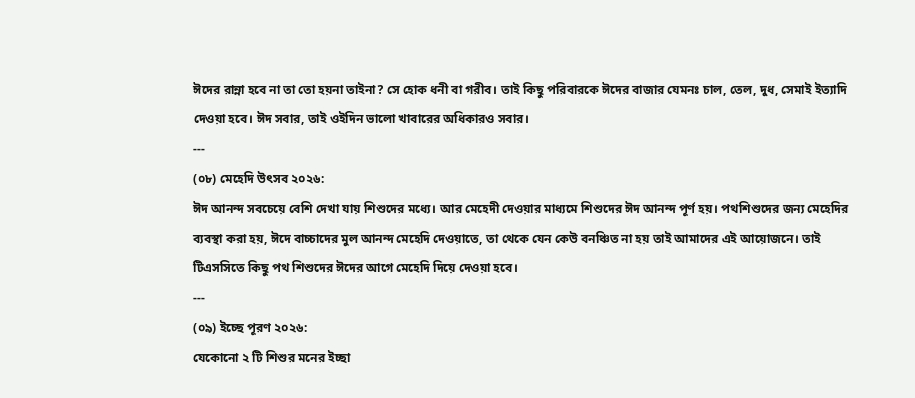ঈদের রান্না হবে না তা তো হয়না তাইনা? সে হোক ধনী বা গরীব। তাই কিছু পরিবারকে ঈদের বাজার যেমনঃ চাল, তেল, দুধ, সেমাই ইত্যাদি দেওয়া হবে। ঈদ সবার, তাই ওইদিন ভালো খাবারের অধিকারও সবার।
---
(০৮) মেহেদি উৎসব ২০২৬:
ঈদ আনন্দ সবচেয়ে বেশি দেখা যায় শিশুদের মধ্যে। আর মেহেদী দেওয়ার মাধ্যমে শিশুদের ঈদ আনন্দ পূর্ণ হয়। পথশিশুদের জন্য মেহেদির ব্যবস্থা করা হয়, ঈদে বাচ্চাদের মুল আনন্দ মেহেদি দেওয়াতে, তা থেকে যেন কেউ বনঞ্চিত না হয় তাই আমাদের এই আয়োজনে। তাই টিএসসিতে কিছু পথ শিশুদের ঈদের আগে মেহেদি দিয়ে দেওয়া হবে।
---
(০৯) ইচ্ছে পূরণ ২০২৬:
যেকোনো ২ টি শিশুর মনের ইচ্ছা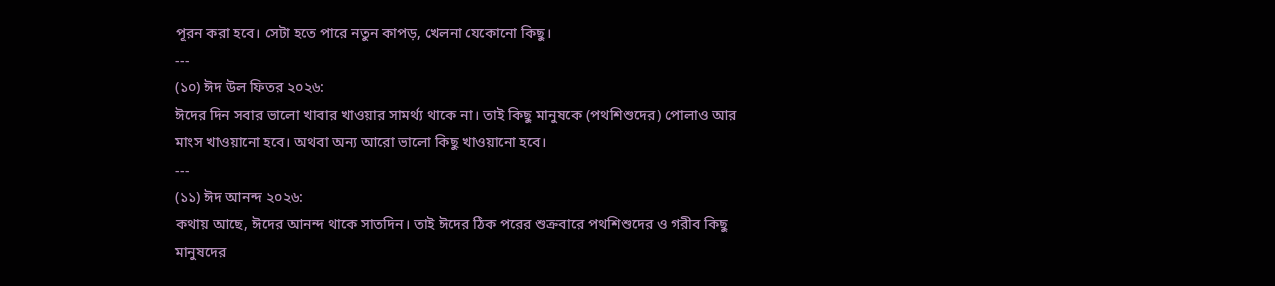পূরন করা হবে। সেটা হতে পারে নতুন কাপড়, খেলনা যেকোনো কিছু।
---
(১০) ঈদ উল ফিতর ২০২৬:
ঈদের দিন সবার ভালো খাবার খাওয়ার সামর্থ্য থাকে না। তাই কিছু মানুষকে (পথশিশুদের) পোলাও আর মাংস খাওয়ানো হবে। অথবা অন্য আরো ভালো কিছু খাওয়ানো হবে।
---
(১১) ঈদ আনন্দ ২০২৬:
কথায় আছে, ঈদের আনন্দ থাকে সাতদিন। তাই ঈদের ঠিক পরের শুক্রবারে পথশিশুদের ও গরীব কিছু মানুষদের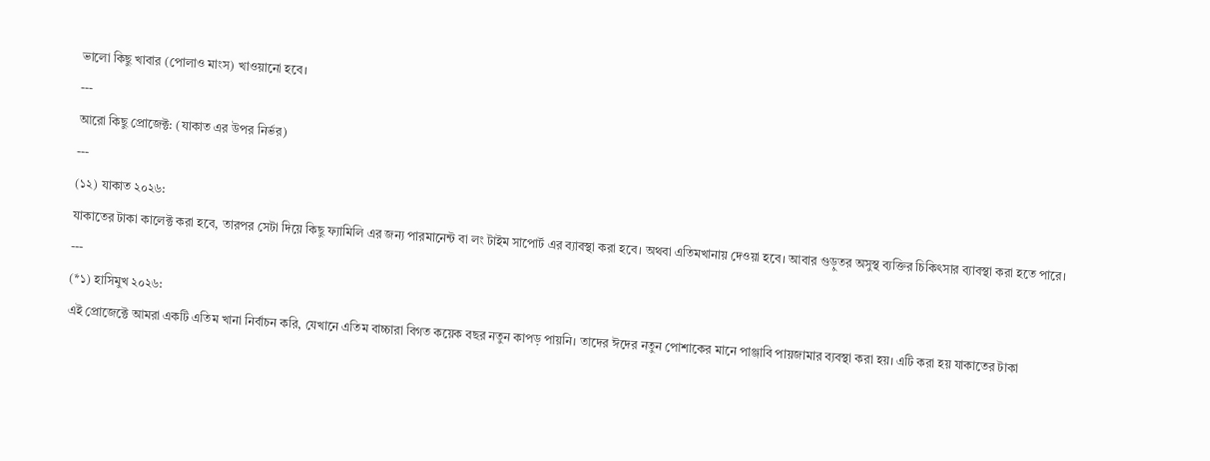ভালো কিছু খাবার (পোলাও মাংস) খাওয়ানো হবে।
---
আরো কিছু প্রোজেক্ট: (যাকাত এর উপর নির্ভর)
---
(১২) যাকাত ২০২৬:
যাকাতের টাকা কালেক্ট করা হবে, তারপর সেটা দিয়ে কিছু ফ্যামিলি এর জন্য পারমানেন্ট বা লং টাইম সাপোর্ট এর ব্যাবস্থা করা হবে। অথবা এতিমখানায় দেওয়া হবে। আবার গুড়ুতর অসুস্থ ব্যক্তির চিকিৎসার ব্যাবস্থা করা হতে পারে।
---
(*১) হাসিমুখ ২০২৬:
এই প্রোজেক্টে আমরা একটি এতিম খানা নির্বাচন করি, যেখানে এতিম বাচ্চারা বিগত কয়েক বছর নতুন কাপড় পায়নি। তাদের ঈদের নতুন পোশাকের মানে পাঞ্জাবি পায়জামার ব্যবস্থা করা হয়। এটি করা হয় যাকাতের টাকা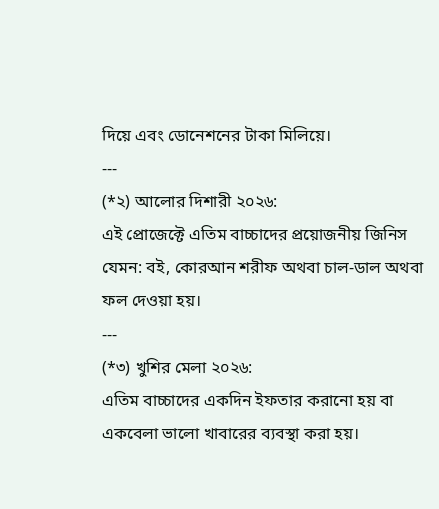দিয়ে এবং ডোনেশনের টাকা মিলিয়ে।
---
(*২) আলোর দিশারী ২০২৬:
এই প্রোজেক্টে এতিম বাচ্চাদের প্রয়োজনীয় জিনিস যেমন: বই, কোরআন শরীফ অথবা চাল-ডাল অথবা ফল দেওয়া হয়।
---
(*৩) খুশির মেলা ২০২৬:
এতিম বাচ্চাদের একদিন ইফতার করানো হয় বা একবেলা ভালো খাবারের ব্যবস্থা করা হয়।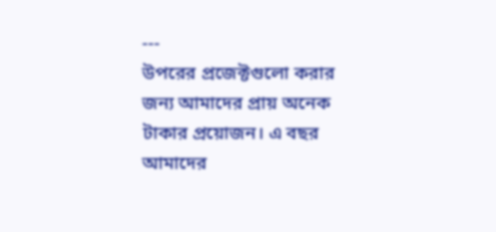---
উপরের প্রজেক্টগুলো করার জন্য আমাদের প্রায় অনেক টাকার প্রয়োজন। এ বছর আমাদের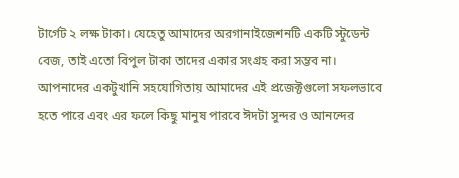টার্গেট ২ লক্ষ টাকা। যেহেতু আমাদের অরগানাইজেশনটি একটি স্টুডেন্ট বেজ, তাই এতো বিপুল টাকা তাদের একার সংগ্রহ করা সম্ভব না। আপনাদের একটুখানি সহযোগিতায় আমাদের এই প্রজেক্টগুলো সফলভাবে হতে পারে এবং এর ফলে কিছু মানুষ পারবে ঈদটা সুন্দর ও আনন্দের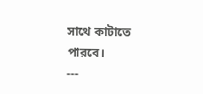সাথে কাটাতে পারবে।
---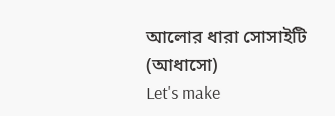আলোর ধারা সোসাইটি (আধাসো)
Let's make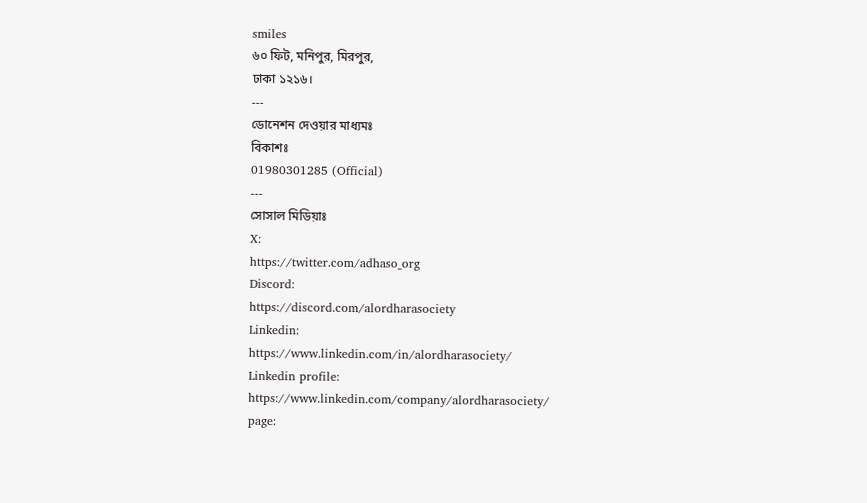smiles
৬০ ফিট, মনিপুর, মিরপুর,
ঢাকা ১২১৬।
---
ডোনেশন দেওয়ার মাধ্যমঃ
বিকাশঃ
01980301285 (Official)
---
সোসাল মিডিয়াঃ
X:
https://twitter.com/adhaso_org
Discord:
https://discord.com/alordharasociety
Linkedin:
https://www.linkedin.com/in/alordharasociety/
Linkedin profile:
https://www.linkedin.com/company/alordharasociety/
page: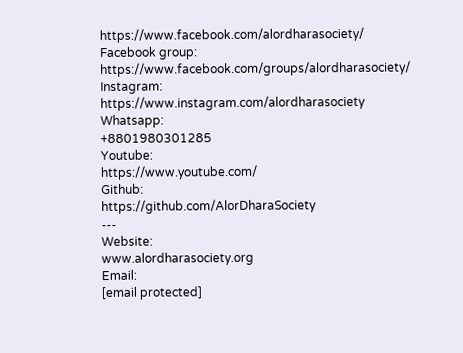https://www.facebook.com/alordharasociety/
Facebook group:
https://www.facebook.com/groups/alordharasociety/
Instagram:
https://www.instagram.com/alordharasociety
Whatsapp:
+8801980301285
Youtube:
https://www.youtube.com/
Github:
https://github.com/AlorDharaSociety
---
Website:
www.alordharasociety.org
Email:
[email protected]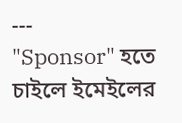---
"Sponsor" হতে চাইলে ইমেইলের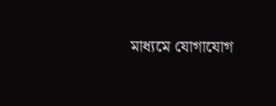মাধ্যমে যোগাযোগ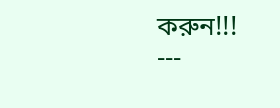করুন!!!
---